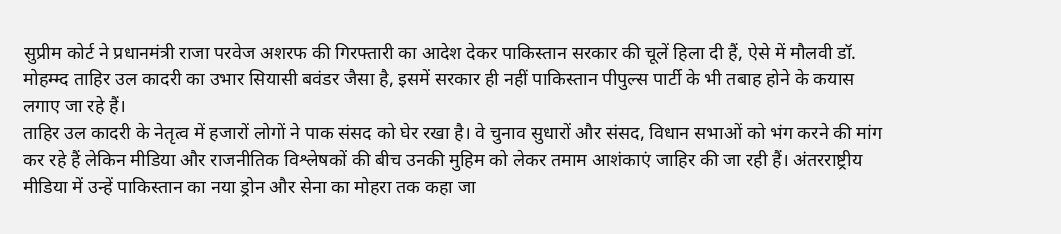सुप्रीम कोर्ट ने प्रधानमंत्री राजा परवेज अशरफ की गिरफ्तारी का आदेश देकर पाकिस्तान सरकार की चूलें हिला दी हैं, ऐसे में मौलवी डॉ. मोहम्म्द ताहिर उल कादरी का उभार सियासी बवंडर जैसा है, इसमें सरकार ही नहीं पाकिस्तान पीपुल्स पार्टी के भी तबाह होने के कयास लगाए जा रहे हैं।
ताहिर उल कादरी के नेतृत्व में हजारों लोगों ने पाक संसद को घेर रखा है। वे चुनाव सुधारों और संसद, विधान सभाओं को भंग करने की मांग कर रहे हैं लेकिन मीडिया और राजनीतिक विश्लेषकों की बीच उनकी मुहिम को लेकर तमाम आशंकाएं जाहिर की जा रही हैं। अंतरराष्ट्रीय मीडिया में उन्हें पाकिस्तान का नया ड्रोन और सेना का मोहरा तक कहा जा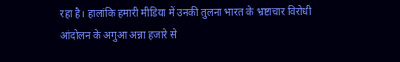रहा है। हालांकि हमारी मीडिया में उनकी तुलना भारत के भ्रष्टाचार विरोधी आंदोलन के अगुआ अन्ना हजारे से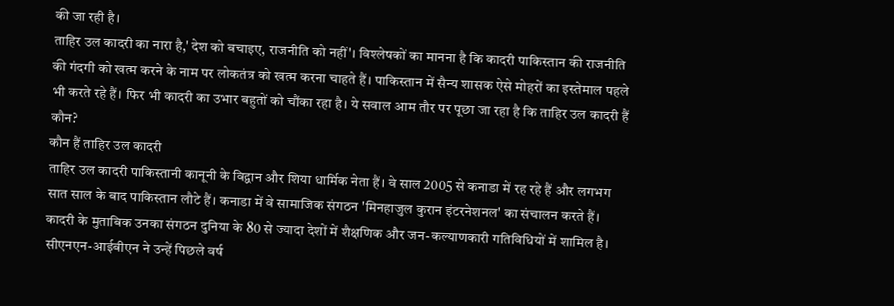की जा रही है।
ताहिर उल कादरी का नारा है,' देश को बचाइए, राजनीति को नहीं'। विश्लेषकों का मानना है कि कादरी पाकिस्तान की राजनीति की गंदगी को खत्म करने के नाम पर लोकतंत्र को खत्म करना चाहते हैं। पाकिस्तान में सैन्य शासक ऐसे मोहरों का इस्तेमाल पहले भी करते रहे हैं। फिर भी कादरी का उभार बहुतों को चौंका रहा है। ये सवाल आम तौर पर पूछा जा रहा है कि ताहिर उल कादरी हैं कौन?
कौन हैं ताहिर उल कादरी
ताहिर उल कादरी पाकिस्तानी कानूनी के विद्वान और शिया धार्मिक नेता हैं। वे साल 2005 से कनाडा में रह रहे हैं और लगभग सात साल के बाद पाकिस्तान लौटे हैं। कनाडा में वे सामाजिक संगठन 'मिनहाजुल कुरान इंटरनेशनल' का संचालन करते हैं। कादरी के मुताबिक उनका संगठन दुनिया के 80 से ज्यादा देशों में शैक्षणिक और जन-कल्याणकारी गतिविधियों में शामिल है। सीएनएन-आईबीएन ने उन्हें पिछले वर्ष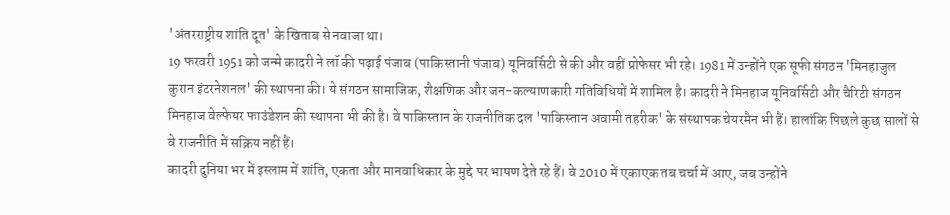'अंतरराष्ट्रीय शांति दूत' के खिताब से नवाजा था।
19 फरवरी 1951 को जन्मे कादरी ने लॉ की पढ़ाई पंजाब (पाकिस्तानी पंजाब) यूनिवर्सिटी से की और वहीं प्रोफेसर भी रहे। 1981 में उन्होंने एक सूफी संगठन 'मिनहाजुल कुरान इंटरनेशनल' की स्थापना की। ये संगठन सामाजिक, शैक्षणिक और जन-कल्याणकारी गतिविधियों में शामिल है। कादरी ने मिनहाज यूनिवर्सिटी और चैरिटी संगठन मिनहाज वेल्फेयर फाउंडेशन की स्थापना भी की है। वे पाकिस्तान के राजनीतिक दल 'पाकिस्तान अवामी तहरीक' के संस्थापक चेयरमैन भी हैं। हालांकि पिछले कुछ सालों से वे राजनीति में सक्रिय नहीं हैं।
कादरी दुनिया भर में इस्लाम में शांति, एकता और मानवाधिकार के मुद्दे पर भाषण देते रहे हैं। वे 2010 में एकाएक तब चर्चा में आए, जब उन्होंने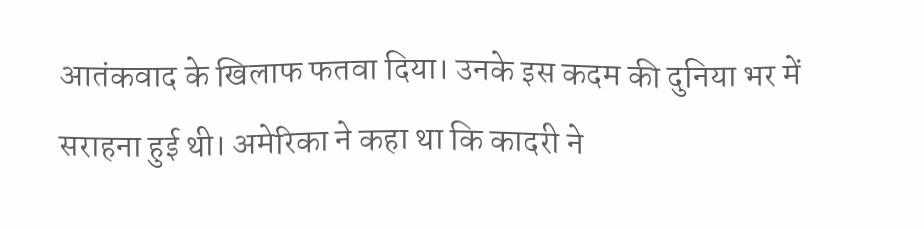आतंकवाद के खिलाफ फतवा दिया। उनके इस कदम की दुनिया भर में सराहना हुई थी। अमेरिका ने कहा था कि कादरी ने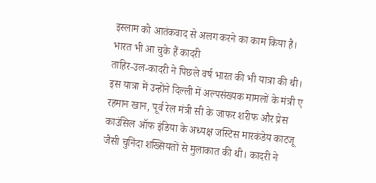इस्लाम को आतंकवाद से अलग करने का काम किया है।
भारत भी आ चुके हैं कादरी
ताहिर-उल-कादरी ने पिछले वर्ष भारत की भी यात्रा की थी। इस यात्रा में उन्होंने दिल्ली में अल्पसंख्यक मामलों के मंत्री ए रहमान खान, पूर्व रेल मंत्री सी के जाफर शरीफ और प्रेस काउंसिल ऑफ इंडिया के अध्यक्ष जस्टिस मारकंडेय काटजू जैसी चुनिंदा शख्सियतों से मुलाकात की थी। कादरी ने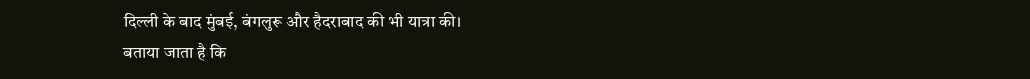दिल्ली के बाद मुंबई, बंगलुरू और हैदराबाद की भी यात्रा की।
बताया जाता है कि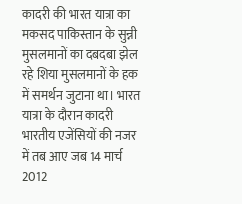कादरी की भारत यात्रा का मकसद पाकिस्तान के सुन्नी मुसलमानों का दबदबा झेल रहे शिया मुसलमानों के हक में समर्थन जुटाना था। भारत यात्रा के दौरान कादरी भारतीय एजेंसियों की नजर में तब आए जब 14 मार्च 2012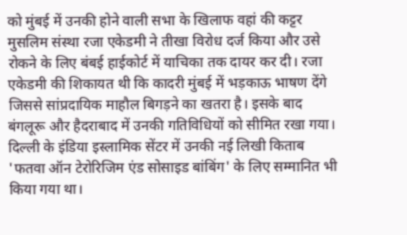को मुंबई में उनकी होने वाली सभा के खिलाफ वहां की कट्टर मुसलिम संस्था रजा एकेडमी ने तीखा विरोध दर्ज किया और उसे रोकने के लिए बंबई हाईकोर्ट में याचिका तक दायर कर दी। रजा एकेडमी की शिकायत थी कि कादरी मुंबई में भड़काऊ भाषण देंगे जिससे सांप्रदायिक माहौल बिगड़ने का खतरा है। इसके बाद बंगलूरू और हैदराबाद में उनकी गतिविधियों को सीमित रखा गया।
दिल्ली के इंडिया इस्लामिक सेंटर में उनकी नई लिखी किताब 'फतवा ऑन टेरोरिजिम एंड सोसाइड बांबिंग' के लिए सम्मानित भी किया गया था।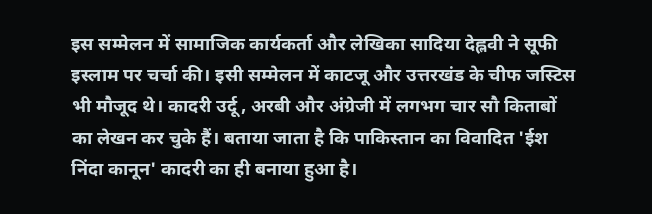इस सम्मेलन में सामाजिक कार्यकर्ता और लेखिका सादिया देह्लवी ने सूफी इस्लाम पर चर्चा की। इसी सम्मेलन में काटजू और उत्तरखंड के चीफ जस्टिस भी मौजूद थे। कादरी उर्दू, अरबी और अंग्रेजी में लगभग चार सौ किताबों का लेखन कर चुके हैं। बताया जाता है कि पाकिस्तान का विवादित 'ईश निंदा कानून' कादरी का ही बनाया हुआ है।